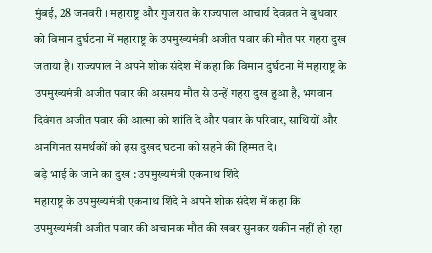मुंबई, 28 जनवरी । महाराष्ट्र और गुजरात के राज्यपाल आचार्य देवव्रत ने बुधवार को विमान दुर्घटना में महाराष्ट्र के उपमुख्यमंत्री अजीत पवार की मौत पर गहरा दुख जताया है। राज्यपाल ने अपने शोक संदेश में कहा कि विमान दुर्घटना में महाराष्ट्र के उपमुख्यमंत्री अजीत पवार की असमय मौत से उन्हें गहरा दुख हुआ है, भगवान दिवंगत अजीत पवार की आत्मा को शांति दे और पवार के परिवार, साथियों और अनगिनत समर्थकों को इस दुखद घटना को सहने की हिम्मत दे।
बड़े भाई के जाने का दुख : उपमुख्यमंत्री एकनाथ शिंदे
महाराष्ट्र के उपमुख्यमंत्री एकनाथ शिंदे ने अपने शोक संदेश में कहा कि उपमुख्यमंत्री अजीत पवार की अचानक मौत की खबर सुनकर यकीन नहीं हो रहा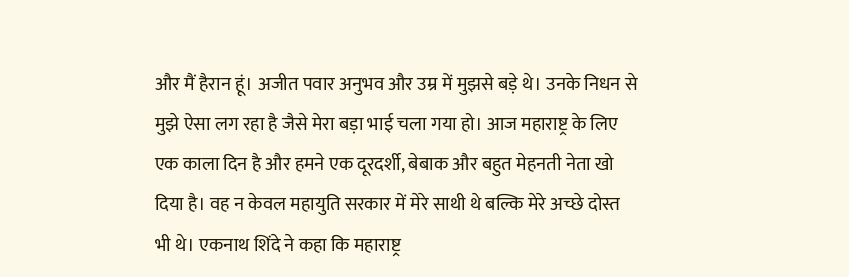और मैं हैरान हूं। अजीत पवार अनुभव और उम्र में मुझसे बड़े थे। उनके निधन से मुझे ऐसा लग रहा है जैसे मेरा बड़ा भाई चला गया हो। आज महाराष्ट्र के लिए एक काला दिन है और हमने एक दूरदर्शी, बेबाक और बहुत मेहनती नेता खो दिया है। वह न केवल महायुति सरकार में मेरे साथी थे बल्कि मेरे अच्छे दोस्त भी थे। एकनाथ शिंदे ने कहा कि महाराष्ट्र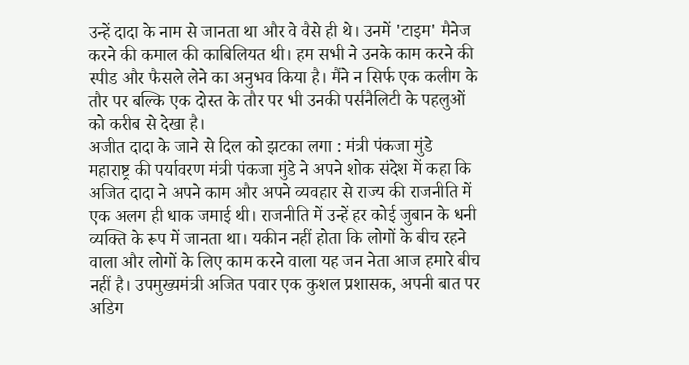उन्हें दादा के नाम से जानता था और वे वैसे ही थे। उनमें 'टाइम' मैनेज करने की कमाल की काबिलियत थी। हम सभी ने उनके काम करने की स्पीड और फैसले लेने का अनुभव किया है। मैंने न सिर्फ एक कलीग के तौर पर बल्कि एक दोस्त के तौर पर भी उनकी पर्सनैलिटी के पहलुओं को करीब से देखा है।
अजीत दादा के जाने से दिल को झटका लगा : मंत्री पंकजा मुंडे
महाराष्ट्र की पर्यावरण मंत्री पंकजा मुंडे ने अपने शोक संदेश में कहा कि अजित दादा ने अपने काम और अपने व्यवहार से राज्य की राजनीति में एक अलग ही धाक जमाई थी। राजनीति में उन्हें हर कोई जुबान के धनी व्यक्ति के रूप में जानता था। यकीन नहीं होता कि लोगों के बीच रहने वाला और लोगों के लिए काम करने वाला यह जन नेता आज हमारे बीच नहीं है। उपमुख्यमंत्री अजित पवार एक कुशल प्रशासक, अपनी बात पर अडिग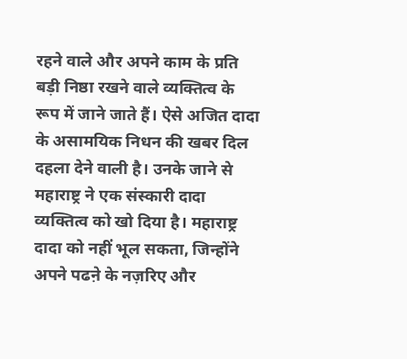रहने वाले और अपने काम के प्रति बड़ी निष्ठा रखने वाले व्यक्तित्व के रूप में जाने जाते हैं। ऐसे अजित दादा के असामयिक निधन की खबर दिल दहला देने वाली है। उनके जाने से महाराष्ट्र ने एक संस्कारी दादा व्यक्तित्व को खो दिया है। महाराष्ट्र दादा को नहीं भूल सकता, जिन्होंने अपने पढऩे के नज़रिए और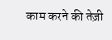काम करने की तेज़ी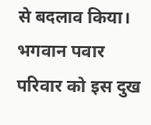से बदलाव किया। भगवान पवार परिवार को इस दुख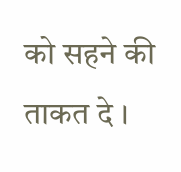को सहने की ताकत दे ।